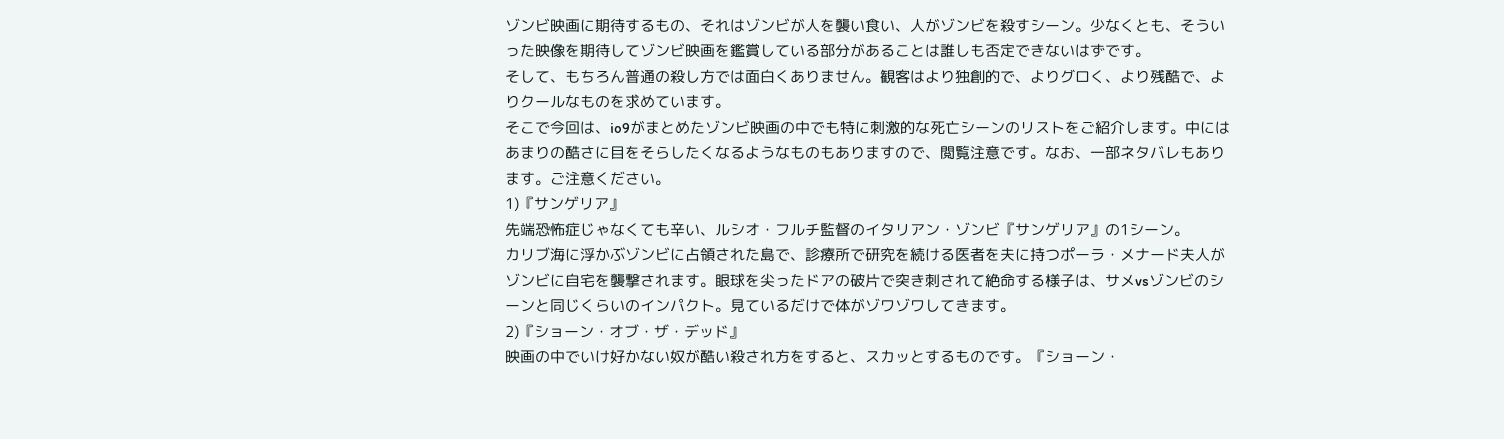ゾンビ映画に期待するもの、それはゾンビが人を襲い食い、人がゾンビを殺すシーン。少なくとも、そういった映像を期待してゾンビ映画を鑑賞している部分があることは誰しも否定できないはずです。
そして、もちろん普通の殺し方では面白くありません。観客はより独創的で、よりグロく、より残酷で、よりクールなものを求めています。
そこで今回は、io9がまとめたゾンビ映画の中でも特に刺激的な死亡シーンのリストをご紹介します。中にはあまりの酷さに目をそらしたくなるようなものもありますので、閲覧注意です。なお、一部ネタバレもあります。ご注意ください。
1)『サンゲリア』
先端恐怖症じゃなくても辛い、ルシオ・フルチ監督のイタリアン・ゾンビ『サンゲリア』の1シーン。
カリブ海に浮かぶゾンビに占領された島で、診療所で研究を続ける医者を夫に持つポーラ・メナード夫人がゾンビに自宅を襲撃されます。眼球を尖ったドアの破片で突き刺されて絶命する様子は、サメvsゾンビのシーンと同じくらいのインパクト。見ているだけで体がゾワゾワしてきます。
2)『ショーン・オブ・ザ・デッド』
映画の中でいけ好かない奴が酷い殺され方をすると、スカッとするものです。『ショーン・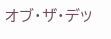オブ・ザ・デッ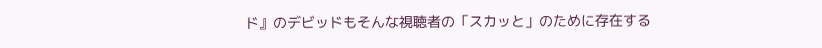ド』のデビッドもそんな視聴者の「スカッと」のために存在する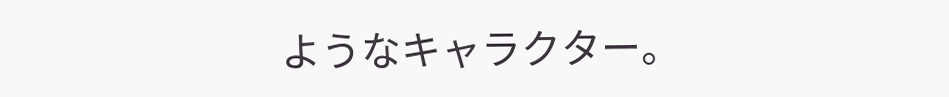ようなキャラクター。